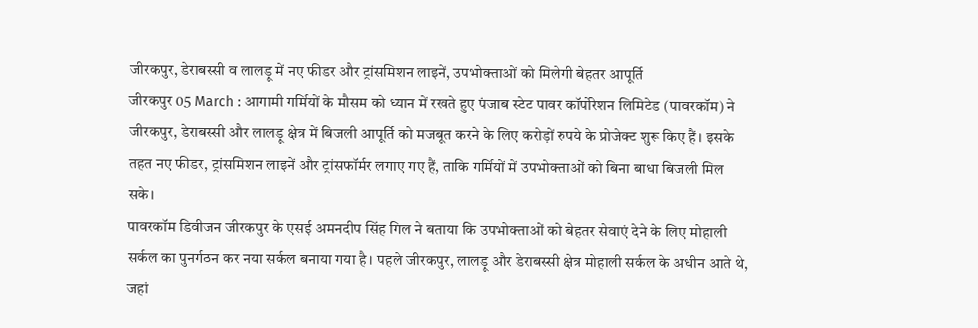जीरकपुर, डेराबस्सी व लालड़ू में नए फीडर और ट्रांसमिशन लाइनें, उपभोक्ताओं को मिलेगी बेहतर आपूर्ति
जीरकपुर 05 March : आगामी गर्मियों के मौसम को ध्यान में रखते हुए पंजाब स्टेट पावर कॉर्पोरेशन लिमिटेड (पावरकॉम) ने जीरकपुर, डेराबस्सी और लालड़ू क्षेत्र में बिजली आपूर्ति को मजबूत करने के लिए करोड़ों रुपये के प्रोजेक्ट शुरू किए हैं। इसके तहत नए फीडर, ट्रांसमिशन लाइनें और ट्रांसफॉर्मर लगाए गए हैं, ताकि गर्मियों में उपभोक्ताओं को बिना बाधा बिजली मिल सके।
पावरकॉम डिवीजन जीरकपुर के एसई अमनदीप सिंह गिल ने बताया कि उपभोक्ताओं को बेहतर सेवाएं देने के लिए मोहाली सर्कल का पुनर्गठन कर नया सर्कल बनाया गया है। पहले जीरकपुर, लालड़ू और डेराबस्सी क्षेत्र मोहाली सर्कल के अधीन आते थे, जहां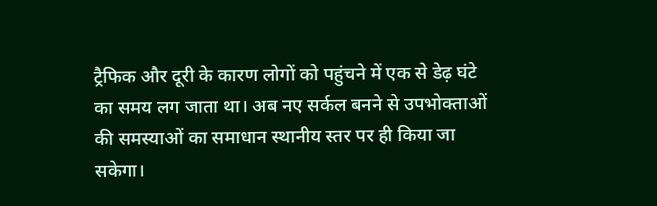ट्रैफिक और दूरी के कारण लोगों को पहुंचने में एक से डेढ़ घंटे का समय लग जाता था। अब नए सर्कल बनने से उपभोक्ताओं की समस्याओं का समाधान स्थानीय स्तर पर ही किया जा सकेगा।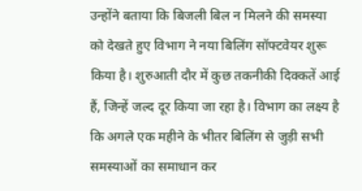उन्होंने बताया कि बिजली बिल न मिलने की समस्या को देखते हुए विभाग ने नया बिलिंग सॉफ्टवेयर शुरू किया है। शुरुआती दौर में कुछ तकनीकी दिक्कतें आई हैं, जिन्हें जल्द दूर किया जा रहा है। विभाग का लक्ष्य है कि अगले एक महीने के भीतर बिलिंग से जुड़ी सभी समस्याओं का समाधान कर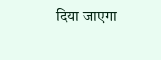दिया जाएगा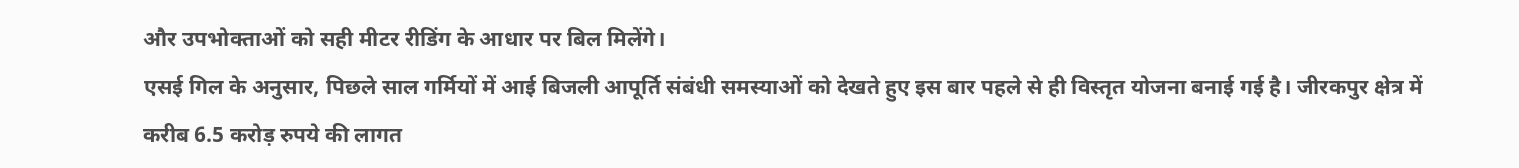और उपभोक्ताओं को सही मीटर रीडिंग के आधार पर बिल मिलेंगे।
एसई गिल के अनुसार, पिछले साल गर्मियों में आई बिजली आपूर्ति संबंधी समस्याओं को देखते हुए इस बार पहले से ही विस्तृत योजना बनाई गई है। जीरकपुर क्षेत्र में करीब 6.5 करोड़ रुपये की लागत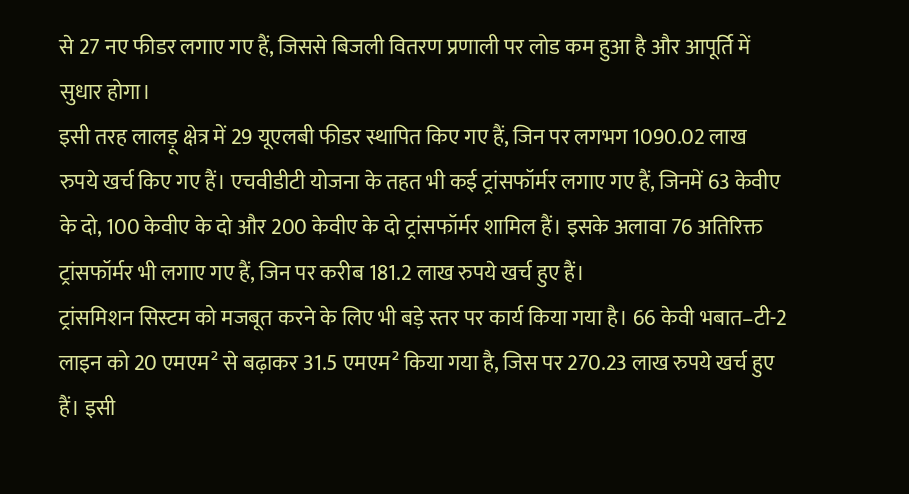से 27 नए फीडर लगाए गए हैं, जिससे बिजली वितरण प्रणाली पर लोड कम हुआ है और आपूर्ति में सुधार होगा।
इसी तरह लालड़ू क्षेत्र में 29 यूएलबी फीडर स्थापित किए गए हैं, जिन पर लगभग 1090.02 लाख रुपये खर्च किए गए हैं। एचवीडीटी योजना के तहत भी कई ट्रांसफॉर्मर लगाए गए हैं, जिनमें 63 केवीए के दो, 100 केवीए के दो और 200 केवीए के दो ट्रांसफॉर्मर शामिल हैं। इसके अलावा 76 अतिरिक्त ट्रांसफॉर्मर भी लगाए गए हैं, जिन पर करीब 181.2 लाख रुपये खर्च हुए हैं।
ट्रांसमिशन सिस्टम को मजबूत करने के लिए भी बड़े स्तर पर कार्य किया गया है। 66 केवी भबात–टी-2 लाइन को 20 एमएम² से बढ़ाकर 31.5 एमएम² किया गया है, जिस पर 270.23 लाख रुपये खर्च हुए हैं। इसी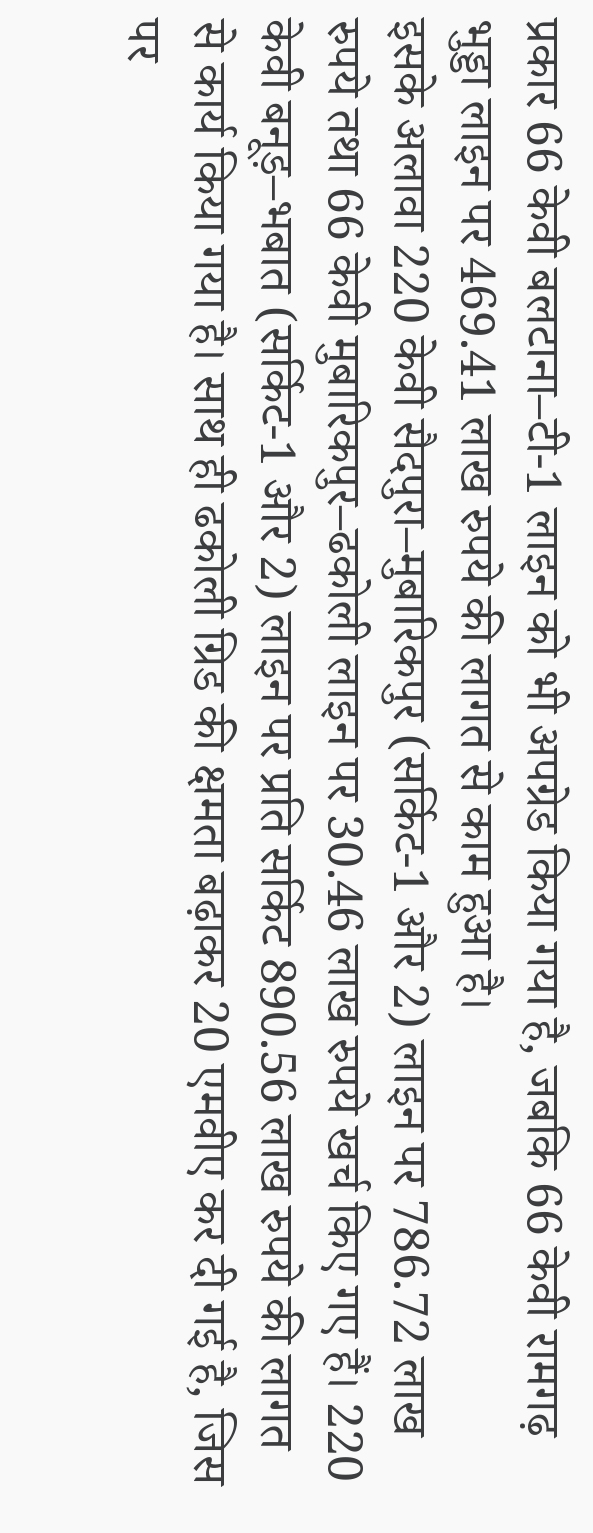प्रकार 66 केवी बलटाना–टी-1 लाइन को भी अपग्रेड किया गया है, जबकि 66 केवी रामगढ़ भुड्डा लाइन पर 469.41 लाख रुपये की लागत से काम हुआ है।
इसके अलावा 220 केवी सैदपुरा–मुबारिकपुर (सर्किट-1 और 2) लाइन पर 786.72 लाख रुपये तथा 66 केवी मुबारिकपुर–ढकोली लाइन पर 30.46 लाख रुपये खर्च किए गए हैं। 220 केवी बनूड़–भबात (सर्किट-1 और 2) लाइन पर प्रति सर्किट 890.56 लाख रुपये की लागत से कार्य किया गया है। साथ ही ढकोली ग्रिड की क्षमता बढ़ाकर 20 एमवीए कर दी गई है, जिस पर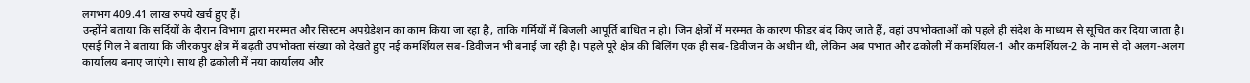लगभग 409.41 लाख रुपये खर्च हुए हैं।
उन्होंने बताया कि सर्दियों के दौरान विभाग द्वारा मरम्मत और सिस्टम अपग्रेडेशन का काम किया जा रहा है, ताकि गर्मियों में बिजली आपूर्ति बाधित न हो। जिन क्षेत्रों में मरम्मत के कारण फीडर बंद किए जाते हैं, वहां उपभोक्ताओं को पहले ही संदेश के माध्यम से सूचित कर दिया जाता है।
एसई गिल ने बताया कि जीरकपुर क्षेत्र में बढ़ती उपभोक्ता संख्या को देखते हुए नई कमर्शियल सब-डिवीजन भी बनाई जा रही है। पहले पूरे क्षेत्र की बिलिंग एक ही सब-डिवीजन के अधीन थी, लेकिन अब पभात और ढकोली में कमर्शियल-1 और कमर्शियल-2 के नाम से दो अलग-अलग कार्यालय बनाए जाएंगे। साथ ही ढकोली में नया कार्यालय और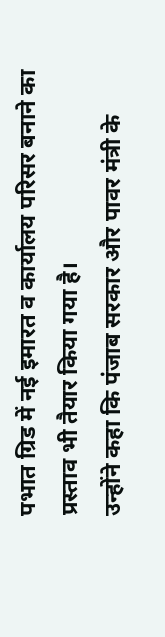पभात ग्रिड में नई इमारत व कार्यालय परिसर बनाने का प्रस्ताव भी तैयार किया गया है।
उन्होंने कहा कि पंजाब सरकार और पावर मंत्री के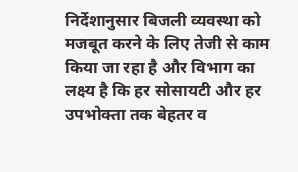निर्देशानुसार बिजली व्यवस्था को मजबूत करने के लिए तेजी से काम किया जा रहा है और विभाग का लक्ष्य है कि हर सोसायटी और हर उपभोक्ता तक बेहतर व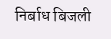निर्बाध बिजली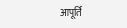आपूर्ति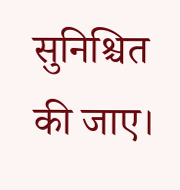सुनिश्चित की जाए।